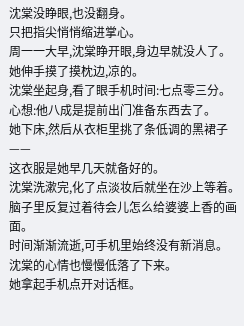沈棠没睁眼,也没翻身。
只把指尖悄悄缩进掌心。
周一一大早,沈棠睁开眼,身边早就没人了。
她伸手摸了摸枕边,凉的。
沈棠坐起身,看了眼手机时间:七点零三分。
心想:他八成是提前出门准备东西去了。
她下床,然后从衣柜里挑了条低调的黑裙子——
这衣服是她早几天就备好的。
沈棠洗漱完,化了点淡妆后就坐在沙上等着。
脑子里反复过着待会儿怎么给婆婆上香的画面。
时间渐渐流逝,可手机里始终没有新消息。
沈棠的心情也慢慢低落了下来。
她拿起手机点开对话框。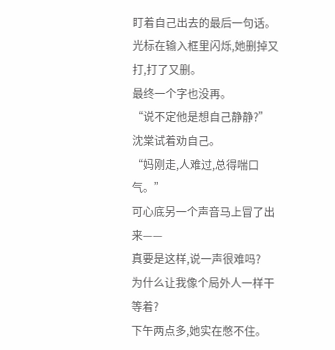盯着自己出去的最后一句话。
光标在输入框里闪烁,她删掉又打,打了又删。
最终一个字也没再。
“说不定他是想自己静静?”
沈棠试着劝自己。
“妈刚走,人难过,总得喘口气。”
可心底另一个声音马上冒了出来——
真要是这样,说一声很难吗?
为什么让我像个局外人一样干等着?
下午两点多,她实在憋不住。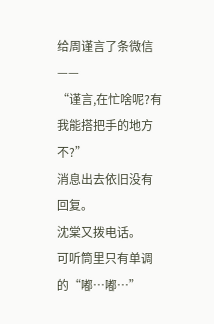给周谨言了条微信——
“谨言,在忙啥呢?有我能搭把手的地方不?”
消息出去依旧没有回复。
沈棠又拨电话。
可听筒里只有单调的“嘟…嘟…”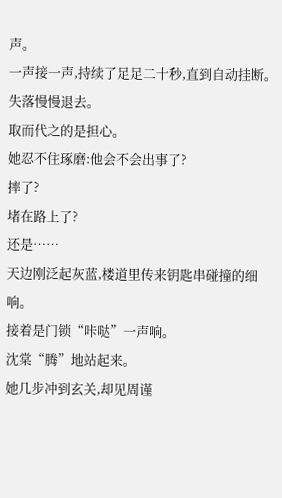声。
一声接一声,持续了足足二十秒,直到自动挂断。
失落慢慢退去。
取而代之的是担心。
她忍不住琢磨:他会不会出事了?
摔了?
堵在路上了?
还是……
天边刚泛起灰蓝,楼道里传来钥匙串碰撞的细响。
接着是门锁“咔哒”一声响。
沈棠“腾”地站起来。
她几步冲到玄关,却见周谨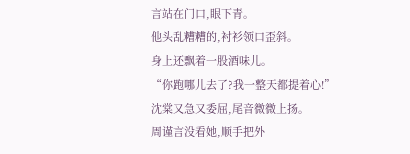言站在门口,眼下青。
他头乱糟糟的,衬衫领口歪斜。
身上还飘着一股酒味儿。
“你跑哪儿去了?我一整天都提着心!”
沈棠又急又委屈,尾音微微上扬。
周谨言没看她,顺手把外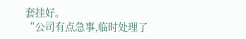套挂好。
“公司有点急事,临时处理了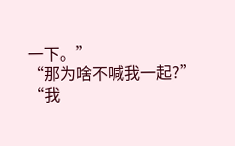一下。”
“那为啥不喊我一起?”
“我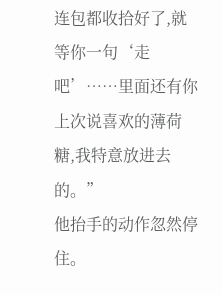连包都收拾好了,就等你一句‘走吧’……里面还有你上次说喜欢的薄荷糖,我特意放进去的。”
他抬手的动作忽然停住。